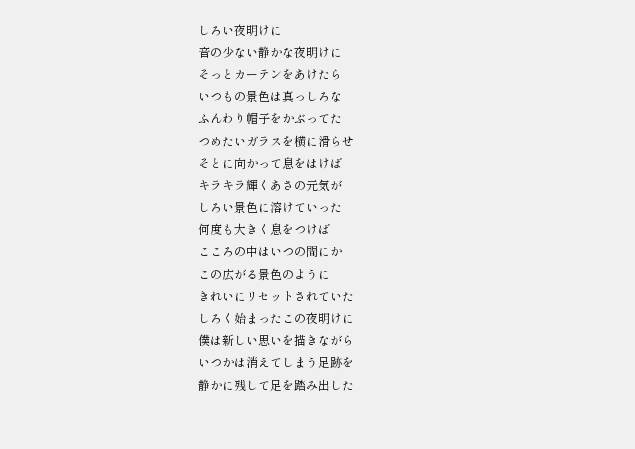しろい夜明けに
音の少ない静かな夜明けに
そっとカーテンをあけたら
いつもの景色は真っしろな
ふんわり帽子をかぶってた
つめたいガラスを横に滑らせ
そとに向かって息をはけば
キラキラ輝くあさの元気が
しろい景色に溶けていった
何度も大きく息をつけば
こころの中はいつの間にか
この広がる景色のように
きれいにリセットされていた
しろく始まったこの夜明けに
僕は新しい思いを描きながら
いつかは消えてしまう足跡を
静かに残して足を踏み出した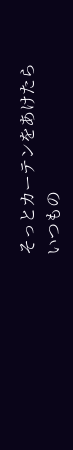そっとカーテンをあけたら
いつもの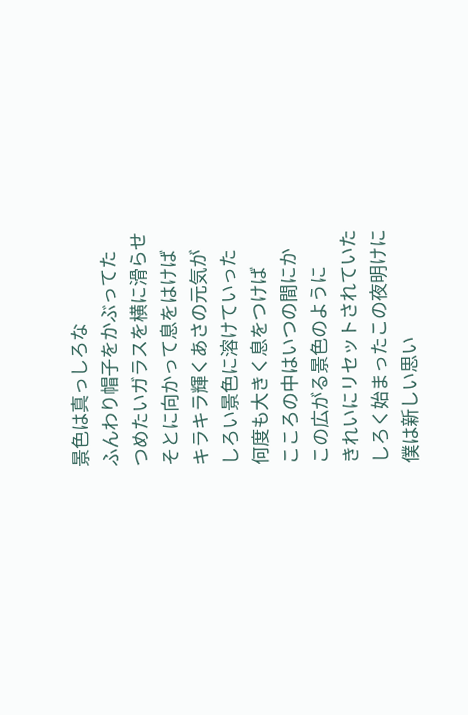景色は真っしろな
ふんわり帽子をかぶってた
つめたいガラスを横に滑らせ
そとに向かって息をはけば
キラキラ輝くあさの元気が
しろい景色に溶けていった
何度も大きく息をつけば
こころの中はいつの間にか
この広がる景色のように
きれいにリセットされていた
しろく始まったこの夜明けに
僕は新しい思い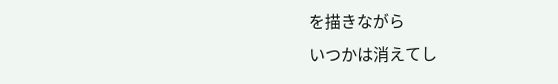を描きながら
いつかは消えてし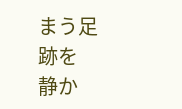まう足跡を
静か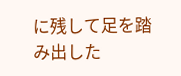に残して足を踏み出した